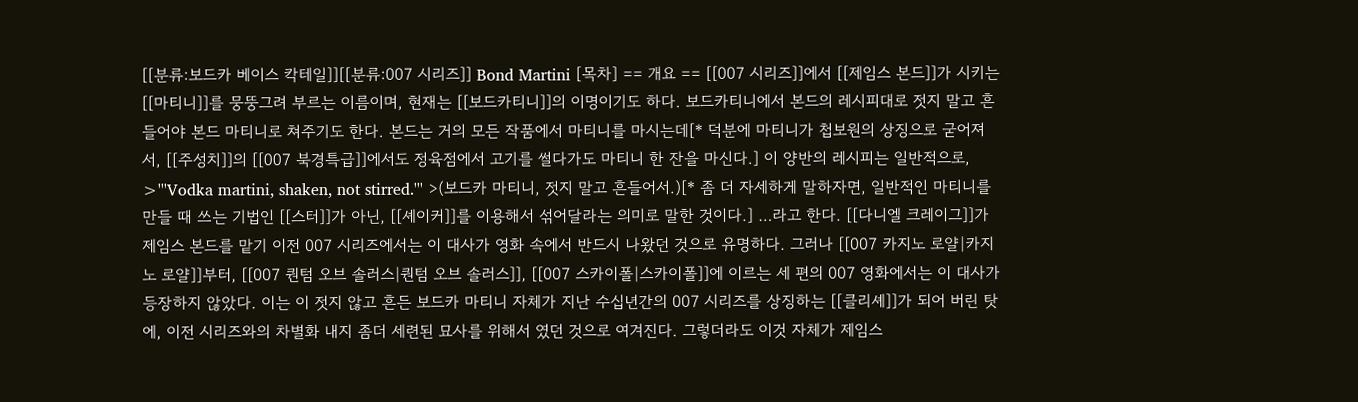[[분류:보드카 베이스 칵테일]][[분류:007 시리즈]] Bond Martini [목차] == 개요 == [[007 시리즈]]에서 [[제임스 본드]]가 시키는 [[마티니]]를 뭉뚱그려 부르는 이름이며, 현재는 [[보드카티니]]의 이명이기도 하다. 보드카티니에서 본드의 레시피대로 젓지 말고 흔들어야 본드 마티니로 쳐주기도 한다. 본드는 거의 모든 작품에서 마티니를 마시는데[* 덕분에 마티니가 첩보원의 상징으로 굳어져서, [[주성치]]의 [[007 북경특급]]에서도 정육점에서 고기를 썰다가도 마티니 한 잔을 마신다.] 이 양반의 레시피는 일반적으로, >'''Vodka martini, shaken, not stirred.''' >(보드카 마티니, 젓지 말고 흔들어서.)[* 좀 더 자세하게 말하자면, 일반적인 마티니를 만들 때 쓰는 기법인 [[스터]]가 아닌, [[셰이커]]를 이용해서 섞어달라는 의미로 말한 것이다.] …라고 한다. [[다니엘 크레이그]]가 제임스 본드를 맡기 이전 007 시리즈에서는 이 대사가 영화 속에서 반드시 나왔던 것으로 유명하다. 그러나 [[007 카지노 로얄|카지노 로얄]]부터, [[007 퀀텀 오브 솔러스|퀀텀 오브 솔러스]], [[007 스카이폴|스카이폴]]에 이르는 세 편의 007 영화에서는 이 대사가 등장하지 않았다. 이는 이 젓지 않고 흔든 보드카 마티니 자체가 지난 수십년간의 007 시리즈를 상징하는 [[클리셰]]가 되어 버린 탓에, 이전 시리즈와의 차별화 내지 좀더 세련된 묘사를 위해서 였던 것으로 여겨진다. 그렇더라도 이것 자체가 제임스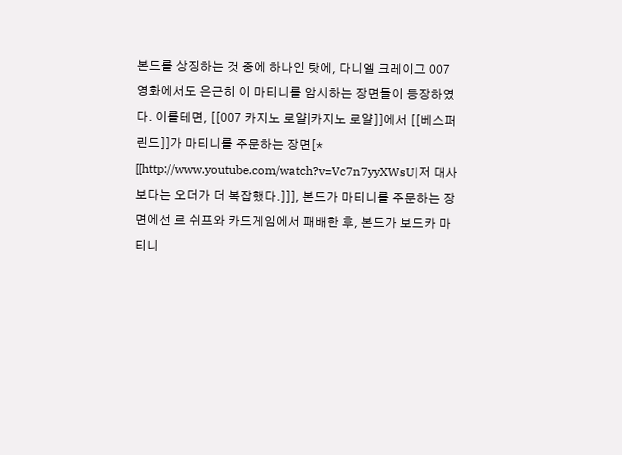본드를 상징하는 것 중에 하나인 탓에, 다니엘 크레이그 007 영화에서도 은근히 이 마티니를 암시하는 장면들이 등장하였다. 이를테면, [[007 카지노 로얄|카지노 로얄]]에서 [[베스퍼 린드]]가 마티니를 주문하는 장면[* [[http://www.youtube.com/watch?v=Vc7n7yyXWsU|저 대사보다는 오더가 더 복잡했다.]]], 본드가 마티니를 주문하는 장면에선 르 쉬프와 카드게임에서 패배한 후, 본드가 보드카 마티니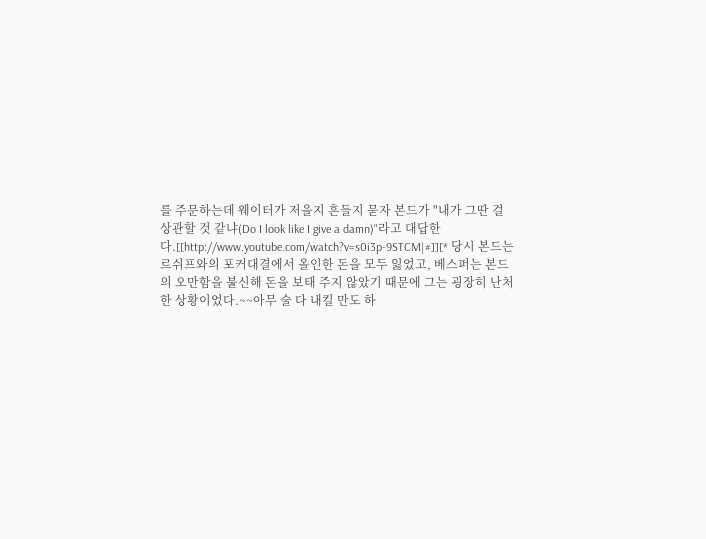를 주문하는데 웨이터가 저을지 흔들지 묻자 본드가 "내가 그딴 걸 상관할 것 같냐(Do I look like I give a damn)"라고 대답한다.[[http://www.youtube.com/watch?v=s0i3p-9STCM|#]][* 당시 본드는 르쉬프와의 포커대결에서 올인한 돈을 모두 잃었고, 베스퍼는 본드의 오만함을 불신해 돈을 보태 주지 않았기 때문에 그는 굉장히 난처한 상황이었다.~~아무 술 다 내킬 만도 하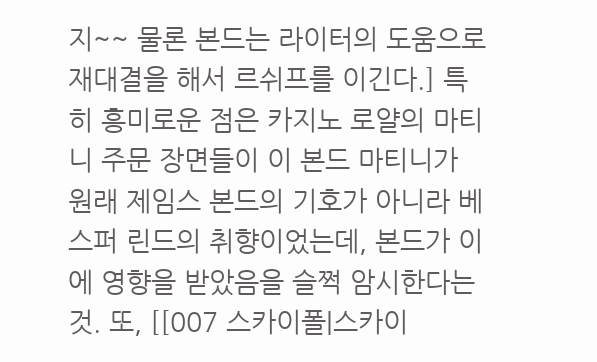지~~ 물론 본드는 라이터의 도움으로 재대결을 해서 르쉬프를 이긴다.] 특히 흥미로운 점은 카지노 로얄의 마티니 주문 장면들이 이 본드 마티니가 원래 제임스 본드의 기호가 아니라 베스퍼 린드의 취향이었는데, 본드가 이에 영향을 받았음을 슬쩍 암시한다는 것. 또, [[007 스카이폴|스카이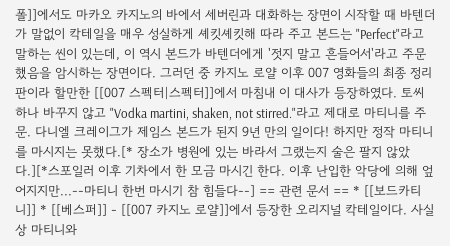폴]]에서도 마카오 카지노의 바에서 세버린과 대화하는 장면이 시작할 때 바텐더가 말없이 칵테일을 매우 성실하게 셰킷셰킷해 따라 주고 본드는 "Perfect"라고 말하는 씬이 있는데, 이 역시 본드가 바텐더에게 '젓지 말고 흔들어서'라고 주문했음을 암시하는 장면이다. 그러던 중 카지노 로얄 이후 007 영화들의 최종 정리판이라 할만한 [[007 스펙터|스펙터]]에서 마침내 이 대사가 등장하였다. 토씨 하나 바꾸지 않고 "Vodka martini, shaken, not stirred."라고 제대로 마티니를 주문. 다니엘 크레이그가 제임스 본드가 된지 9년 만의 일이다! 하지만 정작 마티니를 마시지는 못했다.[* 장소가 병원에 있는 바라서 그랬는지 술은 팔지 않았다.][*스포일러 이후 기차에서 한 모금 마시긴 한다. 이후 난입한 악당에 의해 엎어지지만...--마티니 한번 마시기 참 힘들다--] == 관련 문서 == * [[보드카티니]] * [[베스퍼]] - [[007 카지노 로얄]]에서 등장한 오리지널 칵테일이다. 사실상 마티니와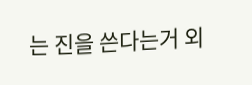는 진을 쓴다는거 외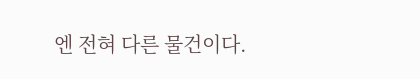엔 전혀 다른 물건이다.